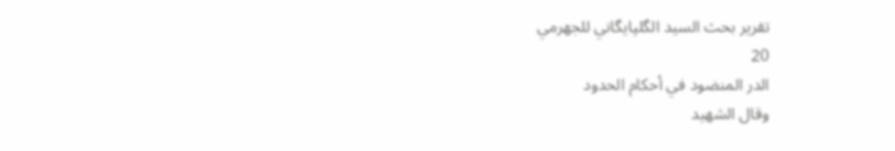تقرير بحث السيد الگلپايگاني للجهرمي
20
الدر المنضود في أحكام الحدود
وقال الشهيد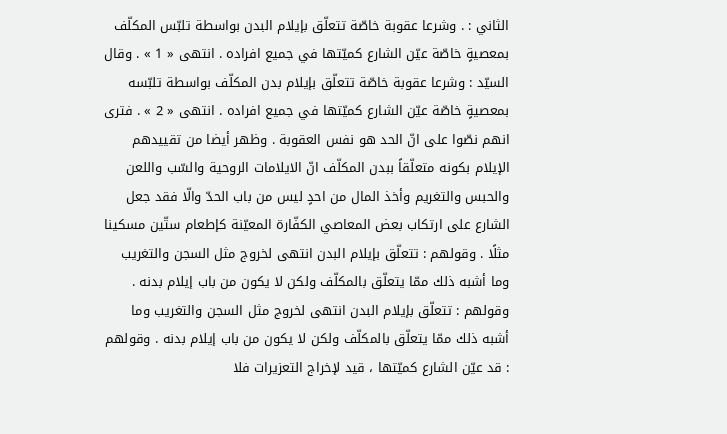الثاني : . وشرعا عقوبة خاصّة تتعلّق بإيلام البدن بواسطة تلبّس المكلّف بمعصيةٍ خاصّة عيّن الشارع كميّتها في جميع افراده . انتهى « 1 » . وقال السيّد : وشرعا عقوبة خاصّة تتعلّق بإيلام بدن المكلّف بواسطة تلبّسه بمعصيةٍ خاصّة عيّن الشارع كميّتها في جميع افراده . انتهى « 2 » . فترى انهم نصّوا على انّ الحد هو نفس العقوبة . وظهر أيضا من تقييدهم الإيلام بكونه متعلّقاً ببدن المكلّف انّ الايلامات الروحية والسّب واللعن والحبس والتغريم وأخذ المال من احدٍ ليس من باب الحدّ والّا فقد جعل الشارع على ارتكاب بعض المعاصي الكفّارة المعيّنة كإطعام ستّين مسكينا مثلًا . وقولهم : تتعلّق بإيلام البدن انتهى لخروج مثل السجن والتغريب وما أشبه ذلك ممّا يتعلّق بالمكلّف ولكن لا يكون من باب إيلام بدنه . وقولهم : تتعلّق بإيلام البدن انتهى لخروج مثل السجن والتغريب وما أشبه ذلك ممّا يتعلّق بالمكلّف ولكن لا يكون من باب إيلام بدنه . وقولهم : قد عيّن الشارع كميّتها ، قيد لإخراج التعزيرات فلا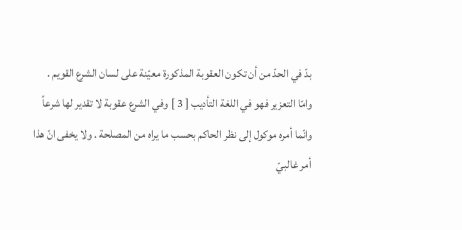بدّ في الحدّ من أن تكون العقوبة المذكورة معيّنة على لسان الشرع القويم . وامّا التعزير فهو في اللغة التأديب [ 3 ] وفي الشرع عقوبة لا تقدير لها شرعاً وانّما أمره موكول إلى نظر الحاكم بحسب ما يراه من المصلحة . ولا يخفى انّ هذا أمر غالبيّ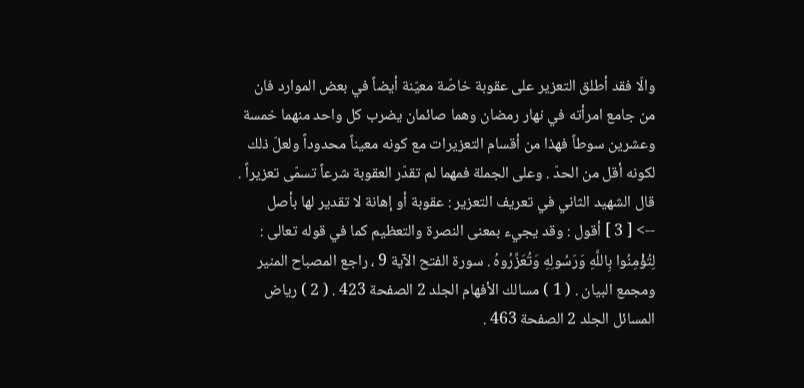والّا فقد أطلق التعزير على عقوبة خاصّة معيّنة أيضاً في بعض الموارد فان من جامع امرأته في نهار رمضان وهما صائمان يضرب كل واحد منهما خمسة وعشرين سوطاً فهذا من أقسام التعزيرات مع كونه معيناً محدوداً ولعلّ ذلك لكونه أقل من الحدّ . وعلى الجملة فمهما لم تقدّر العقوبة شرعاً تسمّى تعزيراً . قال الشهيد الثاني في تعريف التعزير : عقوبة أو إهانة لا تقدير لها بأصل
--> [ 3 ] أقول : وقد يجيء بمعنى النصرة والتعظيم كما في قوله تعالى : لِتُؤْمِنُوا بِاللَّهِ وَرَسُولِهِ وَتُعَزِّرُوهُ . سورة الفتح الآية 9 ، راجع المصباح المنير ومجمع البيان . ( 1 ) مسالك الأفهام الجلد 2 الصفحة 423 . ( 2 ) رياض المسائل الجلد 2 الصفحة 463 .